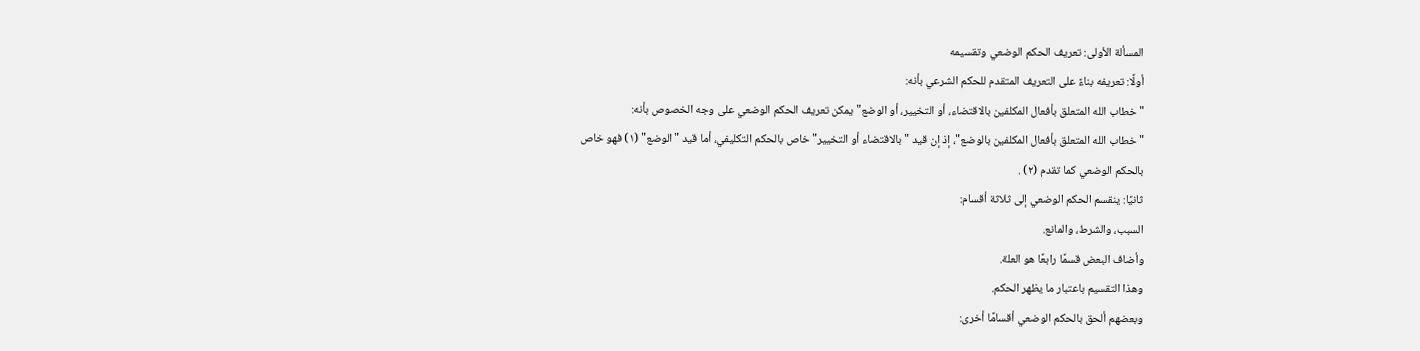المسألة الأولى: تعريف الحكم الوضعي وتقسيمه
أولًا: تعريفه بناءً على التعريف المتقدم للحكم الشرعي بأنه:
"خطاب الله المتعلق بأفعال المكلفين بالاقتضاء، أو التخيير، أو الوضع" يمكن تعريف الحكم الوضعي على وجه الخصوص بأنه:
"خطاب الله المتعلق بأفعال المكلفين بالوضع"، إذ إن قيد "بالاقتضاء أو التخيير" خاص بالحكم التكليفي، أما قيد "الوضع" (١) فهو خاص بالحكم الوضعي كما تقدم (٢) .
ثانيًا: ينقسم الحكم الوضعي إلى ثلاثة أقسام:
السبب، والشرط، والمانع.
وأضاف البعض قسمًا رابعًا هو العلة.
وهذا التقسيم باعتبار ما يظهر الحكم.
وبعضهم ألحق بالحكم الوضعي أقسامًا أخرى: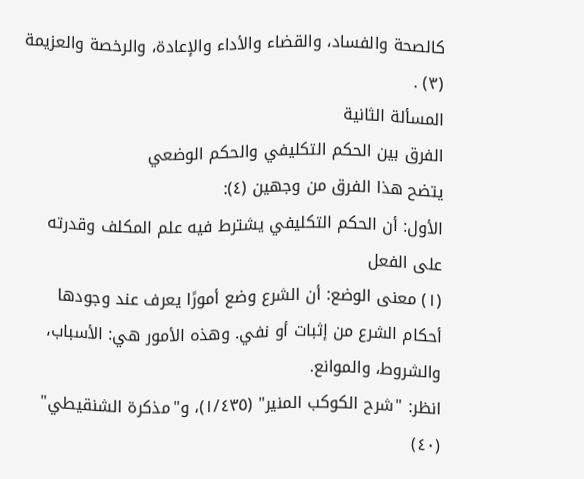كالصحة والفساد، والقضاء والأداء والإعادة، والرخصة والعزيمة (٣) .
المسألة الثانية
الفرق بين الحكم التكليفي والحكم الوضعي
يتضح هذا الفرق من وجهين (٤):
الأول: أن الحكم التكليفي يشترط فيه علم المكلف وقدرته على الفعل
(١) معنى الوضع: أن الشرع وضع أمورًا يعرف عند وجودها أحكام الشرع من إثبات أو نفي. وهذه الأمور هي: الأسباب، والشروط، والموانع.
انظر: "شرح الكوكب المنير" (١/٤٣٥)، و"مذكرة الشنقيطي" (٤٠)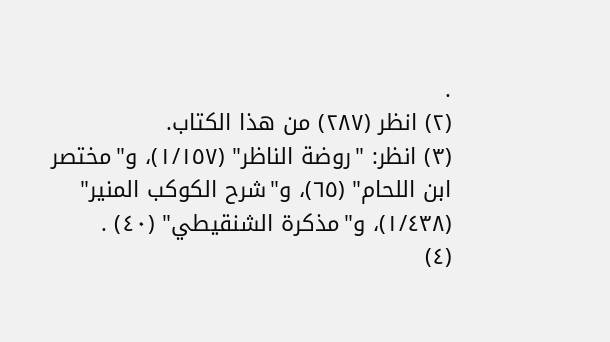.
(٢) انظر (٢٨٧) من هذا الكتاب.
(٣) انظر: "روضة الناظر" (١/١٥٧)، و"مختصر ابن اللحام" (٦٥)، و"شرح الكوكب المنير" (١/٤٣٨)، و"مذكرة الشنقيطي" (٤٠) .
(٤)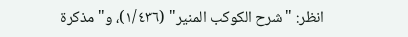انظر: "شرح الكوكب المنير" (١/٤٣٦)، و"مذكرة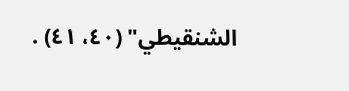الشنقيطي" (٤٠، ٤١) .